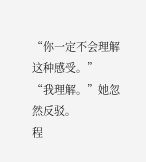“你一定不会理解这种感受。”
“我理解。”她忽然反驳。
程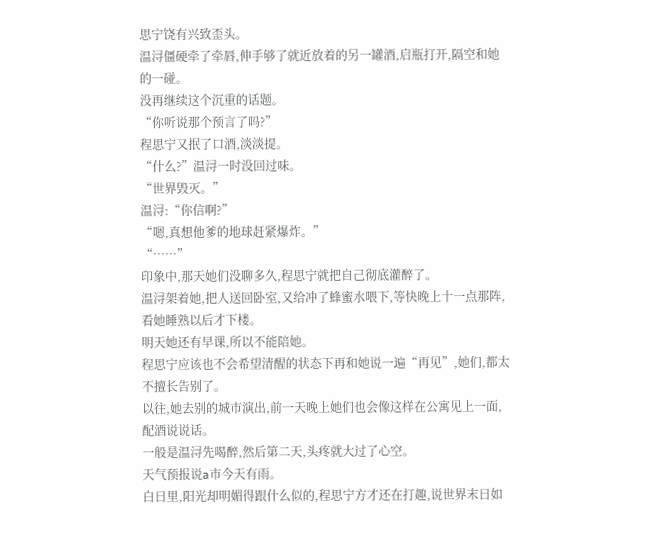思宁饶有兴致歪头。
温浔僵硬牵了牵唇,伸手够了就近放着的另一罐酒,启瓶打开,隔空和她的一碰。
没再继续这个沉重的话题。
“你听说那个预言了吗?”
程思宁又抿了口酒,淡淡提。
“什么?”温浔一时没回过味。
“世界毁灭。”
温浔:“你信啊?”
“嗯,真想他爹的地球赶紧爆炸。”
“……”
印象中,那天她们没聊多久,程思宁就把自己彻底灌醉了。
温浔架着她,把人送回卧室,又给冲了蜂蜜水喂下,等快晚上十一点那阵,看她睡熟以后才下楼。
明天她还有早课,所以不能陪她。
程思宁应该也不会希望清醒的状态下再和她说一遍“再见”,她们,都太不擅长告别了。
以往,她去别的城市演出,前一天晚上她们也会像这样在公寓见上一面,配酒说说话。
一般是温浔先喝醉,然后第二天,头疼就大过了心空。
天气预报说a市今天有雨。
白日里,阳光却明媚得跟什么似的,程思宁方才还在打趣,说世界末日如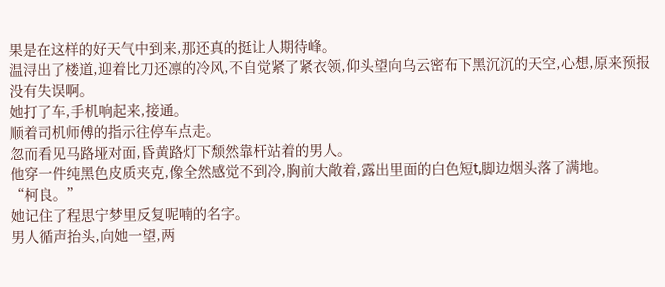果是在这样的好天气中到来,那还真的挺让人期待峰。
温浔出了楼道,迎着比刀还凛的冷风,不自觉紧了紧衣领,仰头望向乌云密布下黑沉沉的天空,心想,原来预报没有失误啊。
她打了车,手机响起来,接通。
顺着司机师傅的指示往停车点走。
忽而看见马路垭对面,昏黄路灯下颓然靠杆站着的男人。
他穿一件纯黑色皮质夹克,像全然感觉不到冷,胸前大敞着,露出里面的白色短t,脚边烟头落了满地。
“柯良。”
她记住了程思宁梦里反复呢喃的名字。
男人循声抬头,向她一望,两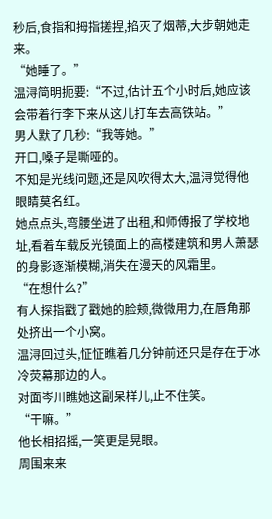秒后,食指和拇指搓捏,掐灭了烟蒂,大步朝她走来。
“她睡了。”
温浔简明扼要:“不过,估计五个小时后,她应该会带着行李下来从这儿打车去高铁站。”
男人默了几秒:“我等她。”
开口,嗓子是嘶哑的。
不知是光线问题,还是风吹得太大,温浔觉得他眼睛莫名红。
她点点头,弯腰坐进了出租,和师傅报了学校地址,看着车载反光镜面上的高楼建筑和男人萧瑟的身影逐渐模糊,消失在漫天的风霜里。
“在想什么?”
有人探指戳了戳她的脸颊,微微用力,在唇角那处挤出一个小窝。
温浔回过头,怔怔瞧着几分钟前还只是存在于冰冷荧幕那边的人。
对面岑川瞧她这副呆样儿,止不住笑。
“干嘛。”
他长相招摇,一笑更是晃眼。
周围来来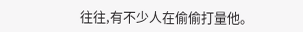往往,有不少人在偷偷打量他。